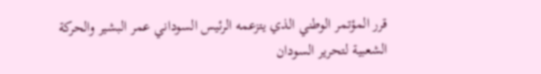قرر المؤتمر الوطني الذي يتزعمه الرئيس السوداني عمر البشير والحركة الشعبية لتحرير السودان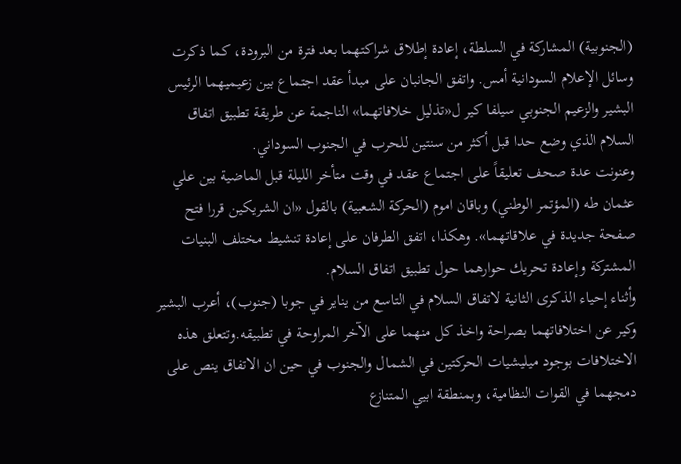(الجنوبية) المشاركة في السلطة، إعادة إطلاق شراكتهما بعد فترة من البرودة، كما ذكرت وسائل الإعلام السودانية أمس. واتفق الجانبان على مبدأ عقد اجتماع بين زعيميهما الرئيس البشير والزعيم الجنوبي سيلفا كير ل«تذليل خلافاتهما» الناجمة عن طريقة تطبيق اتفاق السلام الذي وضع حدا قبل أكثر من سنتين للحرب في الجنوب السوداني.
وعنونت عدة صحف تعليقاً على اجتماع عقد في وقت متأخر الليلة قبل الماضية بين علي عثمان طه (المؤتمر الوطني) وباقان اموم (الحركة الشعبية) بالقول «ان الشريكين قررا فتح صفحة جديدة في علاقاتهما». وهكذا، اتفق الطرفان على إعادة تنشيط مختلف البنيات المشتركة وإعادة تحريك حوارهما حول تطبيق اتفاق السلام.
وأثناء إحياء الذكرى الثانية لاتفاق السلام في التاسع من يناير في جوبا (جنوب)، أعرب البشير وكير عن اختلافاتهما بصراحة واخذ كل منهما على الآخر المراوحة في تطبيقه.وتتعلق هذه الاختلافات بوجود ميليشيات الحركتين في الشمال والجنوب في حين ان الاتفاق ينص على دمجهما في القوات النظامية، وبمنطقة ابيي المتنازع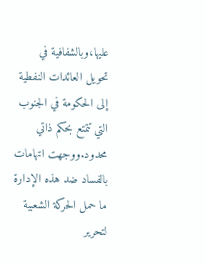عليها،وبالشفافية في تحويل العائدات النفطية إلى الحكومة في الجنوب التي تتمتع بحكم ذاتي محدود.ووجهت اتهامات بالفساد ضد هذه الإدارة ما حمل الحركة الشعبية لتحرير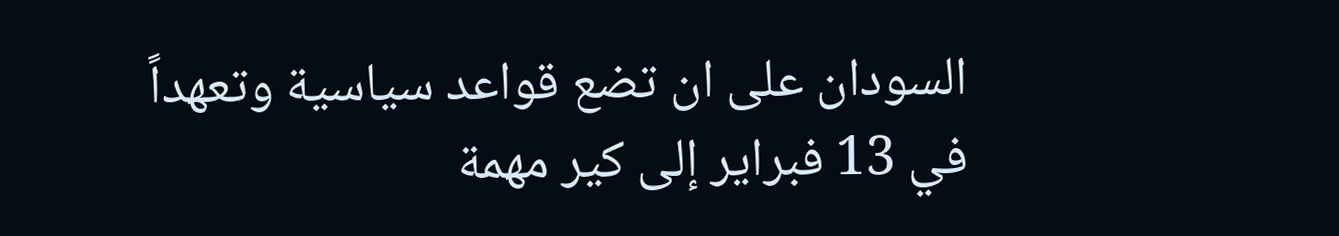السودان على ان تضع قواعد سياسية وتعهداً في 13 فبراير إلى كير مهمة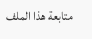متابعة هذا الملف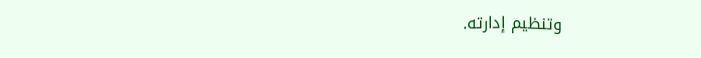وتنظيم إدارته.